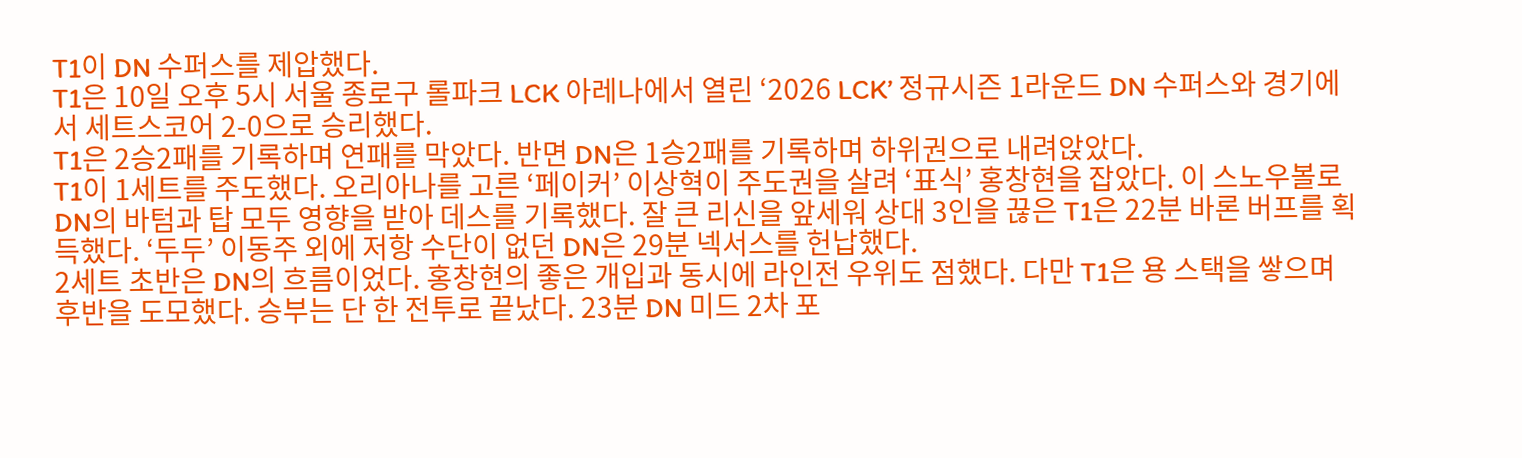T1이 DN 수퍼스를 제압했다.
T1은 10일 오후 5시 서울 종로구 롤파크 LCK 아레나에서 열린 ‘2026 LCK’ 정규시즌 1라운드 DN 수퍼스와 경기에서 세트스코어 2-0으로 승리했다.
T1은 2승2패를 기록하며 연패를 막았다. 반면 DN은 1승2패를 기록하며 하위권으로 내려앉았다.
T1이 1세트를 주도했다. 오리아나를 고른 ‘페이커’ 이상혁이 주도권을 살려 ‘표식’ 홍창현을 잡았다. 이 스노우볼로 DN의 바텀과 탑 모두 영향을 받아 데스를 기록했다. 잘 큰 리신을 앞세워 상대 3인을 끊은 T1은 22분 바론 버프를 획득했다. ‘두두’ 이동주 외에 저항 수단이 없던 DN은 29분 넥서스를 헌납했다.
2세트 초반은 DN의 흐름이었다. 홍창현의 좋은 개입과 동시에 라인전 우위도 점했다. 다만 T1은 용 스택을 쌓으며 후반을 도모했다. 승부는 단 한 전투로 끝났다. 23분 DN 미드 2차 포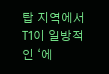탑 지역에서 T1이 일방적인 ‘에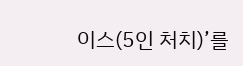이스(5인 처치)’를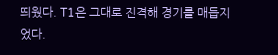띄웠다. T1은 그대로 진격해 경기를 매듭지었다.